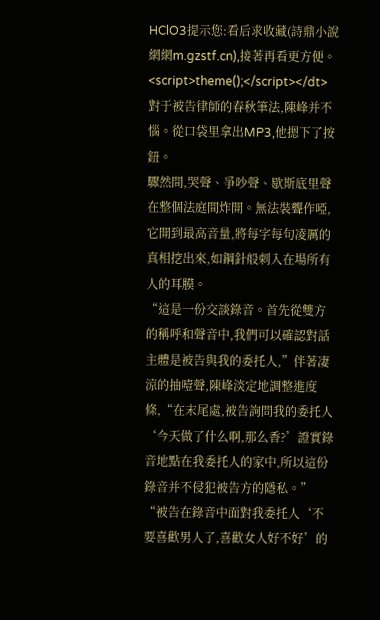HClO3提示您:看后求收藏(詩鼎小說網網m.gzstf.cn),接著再看更方便。
<script>theme();</script></dt>
對于被告律師的春秋筆法,陳峰并不惱。從口袋里拿出MP3,他摁下了按鈕。
驟然間,哭聲、爭吵聲、歇斯底里聲在整個法庭間炸開。無法裝聾作啞,它開到最高音量,將每字每句凌厲的真相挖出來,如鋼針般刺入在場所有人的耳膜。
“這是一份交談錄音。首先從雙方的稱呼和聲音中,我們可以確認對話主體是被告與我的委托人,”伴著凄涼的抽噎聲,陳峰淡定地調整進度條,“在末尾處,被告詢問我的委托人‘今天做了什么啊,那么香?’證實錄音地點在我委托人的家中,所以這份錄音并不侵犯被告方的隱私。”
“被告在錄音中面對我委托人‘不要喜歡男人了,喜歡女人好不好’的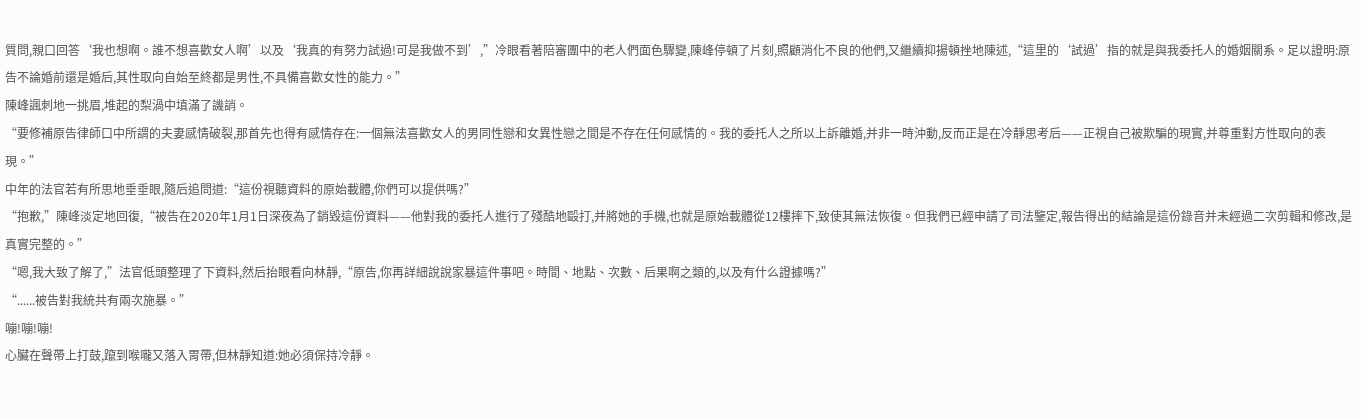質問,親口回答‘我也想啊。誰不想喜歡女人啊’以及‘我真的有努力試過!可是我做不到’,”冷眼看著陪審團中的老人們面色驟變,陳峰停頓了片刻,照顧消化不良的他們,又繼續抑揚頓挫地陳述,“這里的‘試過’指的就是與我委托人的婚姻關系。足以證明:原告不論婚前還是婚后,其性取向自始至終都是男性,不具備喜歡女性的能力。”
陳峰諷刺地一挑眉,堆起的梨渦中填滿了譏誚。
“要修補原告律師口中所謂的夫妻感情破裂,那首先也得有感情存在:一個無法喜歡女人的男同性戀和女異性戀之間是不存在任何感情的。我的委托人之所以上訴離婚,并非一時沖動,反而正是在冷靜思考后——正視自己被欺騙的現實,并尊重對方性取向的表現。”
中年的法官若有所思地垂垂眼,隨后追問道:“這份視聽資料的原始載體,你們可以提供嗎?”
“抱歉,”陳峰淡定地回復,“被告在2020年1月1日深夜為了銷毀這份資料——他對我的委托人進行了殘酷地毆打,并將她的手機,也就是原始載體從12樓摔下,致使其無法恢復。但我們已經申請了司法鑒定,報告得出的結論是這份錄音并未經過二次剪輯和修改,是真實完整的。”
“嗯,我大致了解了,”法官低頭整理了下資料,然后抬眼看向林靜,“原告,你再詳細說說家暴這件事吧。時間、地點、次數、后果啊之類的,以及有什么證據嗎?”
“......被告對我統共有兩次施暴。”
嘣!嘣!嘣!
心臟在聲帶上打鼓,躥到喉嚨又落入胃帶,但林靜知道:她必須保持冷靜。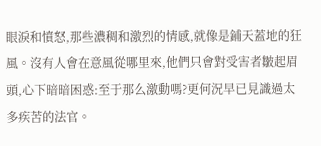眼淚和憤怒,那些濃稠和激烈的情感,就像是鋪天蓋地的狂風。沒有人會在意風從哪里來,他們只會對受害者皺起眉頭,心下暗暗困惑:至于那么激動嗎?更何況早已見識過太多疾苦的法官。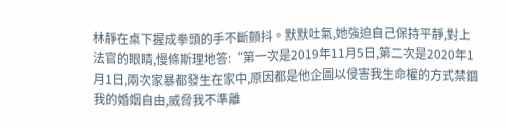林靜在桌下握成拳頭的手不斷顫抖。默默吐氣,她強迫自己保持平靜,對上法官的眼睛,慢條斯理地答:“第一次是2019年11月5日,第二次是2020年1月1日,兩次家暴都發生在家中,原因都是他企圖以侵害我生命權的方式禁錮我的婚姻自由,威脅我不準離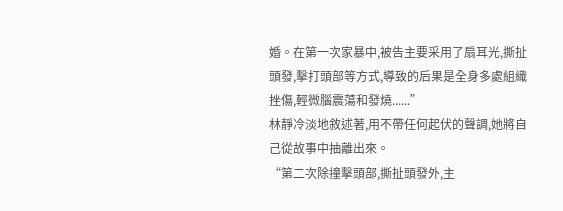婚。在第一次家暴中,被告主要采用了扇耳光,撕扯頭發,擊打頭部等方式,導致的后果是全身多處組織挫傷,輕微腦震蕩和發燒......”
林靜冷淡地敘述著,用不帶任何起伏的聲調,她將自己從故事中抽離出來。
“第二次除撞擊頭部,撕扯頭發外,主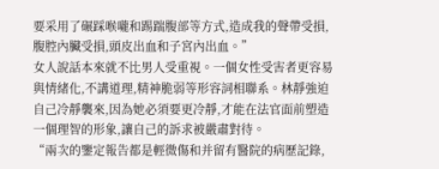要采用了碾踩喉嚨和踢踹腹部等方式,造成我的聲帶受損,腹腔內臟受損,頭皮出血和子宮內出血。”
女人說話本來就不比男人受重視。一個女性受害者更容易與情緒化,不講道理,精神脆弱等形容詞相聯系。林靜強迫自己冷靜襲來,因為她必須要更冷靜,才能在法官面前塑造一個理智的形象,讓自己的訴求被嚴肅對待。
“兩次的鑒定報告都是輕微傷和并留有醫院的病歷記錄,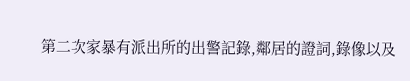第二次家暴有派出所的出警記錄,鄰居的證詞,錄像以及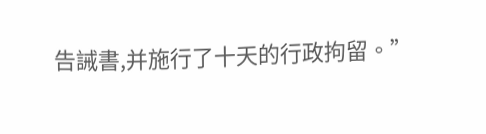告誡書,并施行了十天的行政拘留。”